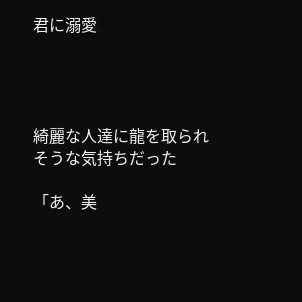君に溺愛




綺麗な人達に龍を取られそうな気持ちだった

「あ、美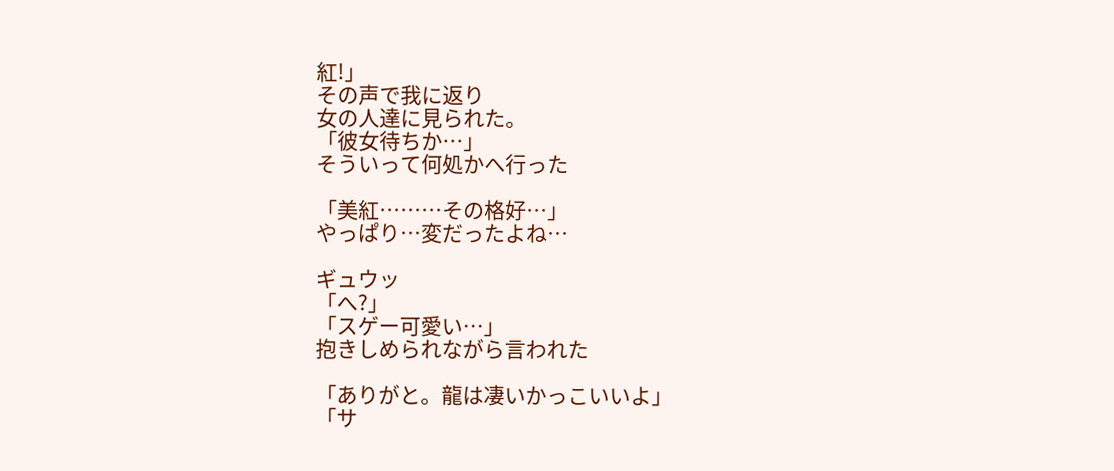紅!」
その声で我に返り
女の人達に見られた。
「彼女待ちか…」
そういって何処かへ行った

「美紅………その格好…」
やっぱり…変だったよね…

ギュウッ
「へ?」
「スゲー可愛い…」
抱きしめられながら言われた

「ありがと。龍は凄いかっこいいよ」
「サ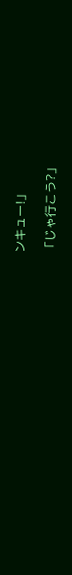ンキュー!」

「じゃ行こう?」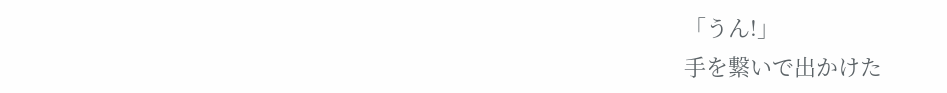「うん!」
手を繋いで出かけた